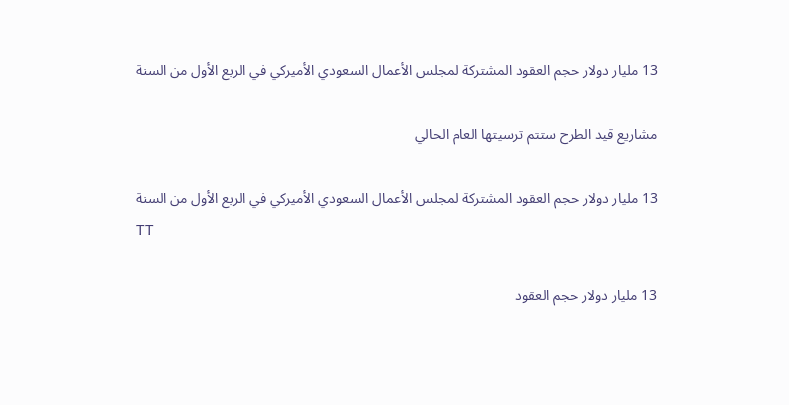13 مليار دولار حجم العقود المشتركة لمجلس الأعمال السعودي الأميركي في الربع الأول من السنة

مشاريع قيد الطرح ستتم ترسيتها العام الحالي

13 مليار دولار حجم العقود المشتركة لمجلس الأعمال السعودي الأميركي في الربع الأول من السنة
TT

13 مليار دولار حجم العقود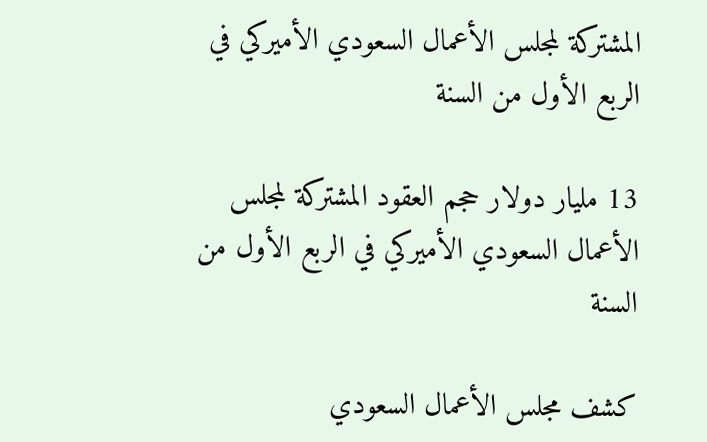المشتركة لمجلس الأعمال السعودي الأميركي في الربع الأول من السنة

13 مليار دولار حجم العقود المشتركة لمجلس الأعمال السعودي الأميركي في الربع الأول من السنة

كشف مجلس الأعمال السعودي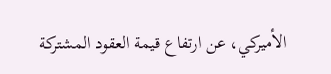الأميركي، عن ارتفاع قيمة العقود المشتركة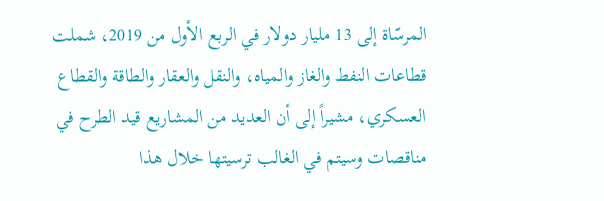المرسّاة إلى 13 مليار دولار في الربع الأول من 2019، شملت قطاعات النفط والغاز والمياه، والنقل والعقار والطاقة والقطاع العسكري، مشيراً إلى أن العديد من المشاريع قيد الطرح في مناقصات وسيتم في الغالب ترسيتها خلال هذا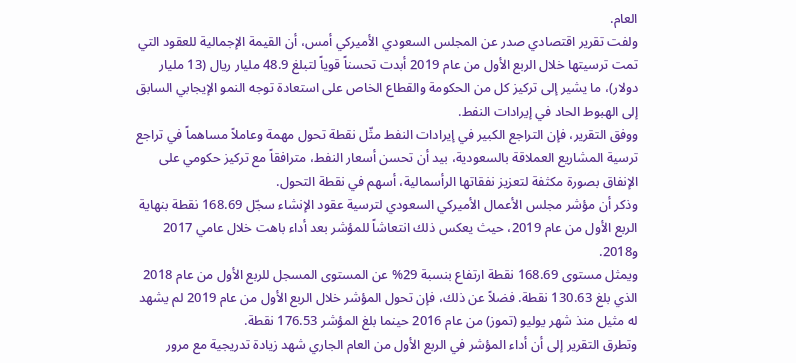العام.
ولفت تقرير اقتصادي صدر عن المجلس السعودي الأميركي أمس، أن القيمة الإجمالية للعقود التي تمت ترسيتها خلال الربع الأول من عام 2019 أبدت تحسناً قوياً لتبلغ 48.9 مليار ريال (13 مليار دولار)، ما يشير إلى تركيز كل من الحكومة والقطاع الخاص على استعادة توجه النمو الإيجابي السابق إلى الهبوط الحاد في إيرادات النفط.
ووفق التقرير، فإن التراجع الكبير في إيرادات النفط مثّل نقطة تحول مهمة وعاملاً مساهماً في تراجع ترسية المشاريع العملاقة بالسعودية، بيد أن تحسن أسعار النفط، مترافقاً مع تركيز حكومي على الإنفاق بصورة مكثفة لتعزيز نفقاتها الرأسمالية، أسهم في نقطة التحول.
وذكر أن مؤشر مجلس الأعمال الأميركي السعودي لترسية عقود الإنشاء سجّل 168.69 نقطة بنهاية الربع الأول من عام 2019، حيث يعكس ذلك انتعاشاً للمؤشر بعد أداء باهت خلال عامي 2017 و2018.
ويمثل مستوى 168.69 نقطة ارتفاع بنسبة 29% عن المستوى المسجل للربع الأول من عام 2018 الذي بلغ 130.63 نقطة. فضلاً عن ذلك، فإن تحول المؤشر خلال الربع الأول من عام 2019 لم يشهد له مثيل منذ شهر يوليو (تموز) من عام 2016 حينما بلغ المؤشر 176.53 نقطة.
وتطرق التقرير إلى أن أداء المؤشر في الربع الأول من العام الجاري شهد زيادة تدريجية مع مرور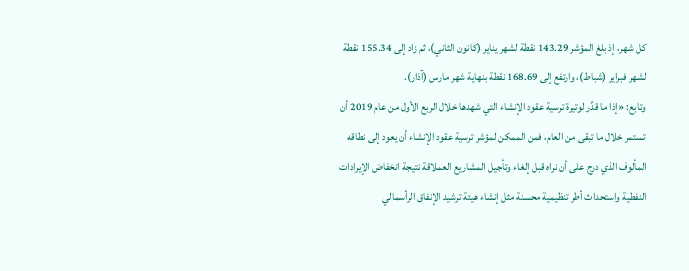كل شهر، إذ بلغ المؤشر 143.29 نقطة لشهر يناير (كانون الثاني)، ثم زاد إلى 155.34 نقطة لشهر فبراير (شباط)، وارتفع إلى 168.69 نقطة بنهاية شهر مارس (آذار).
وتابع: «إذا ما قدِّر لوتيرة ترسية عقود الإنشاء التي شهدها خلال الربع الأول من عام 2019 أن تستمر خلال ما تبقى من العام، فمن الممكن لمؤشر ترسية عقود الإنشاء أن يعود إلى نطاقه المألوف الذي درج على أن نراه قبل إلغاء وتأجيل المشاريع العملاقة نتيجة انخفاض الإيرادات النفطية واستحداث أطر تنظيمية محسنة مثل إنشاء هيئة ترشيد الإنفاق الرأسمالي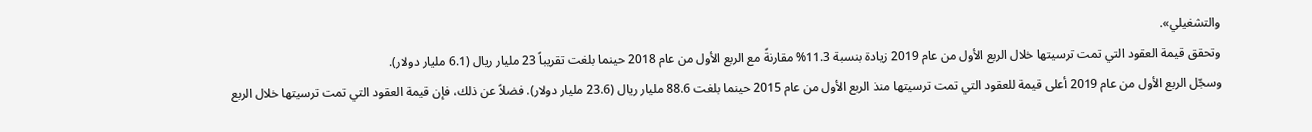والتشغيلي».
وتحقق قيمة العقود التي تمت ترسيتها خلال الربع الأول من عام 2019 زيادة بنسبة 11.3% مقارنةً مع الربع الأول من عام 2018 حينما بلغت تقريباً 23 مليار ريال (6.1 مليار دولار).
وسجّل الربع الأول من عام 2019 أعلى قيمة للعقود التي تمت ترسيتها منذ الربع الأول من عام 2015 حينما بلغت 88.6 مليار ريال (23.6 مليار دولار). فضلاً عن ذلك، فإن قيمة العقود التي تمت ترسيتها خلال الربع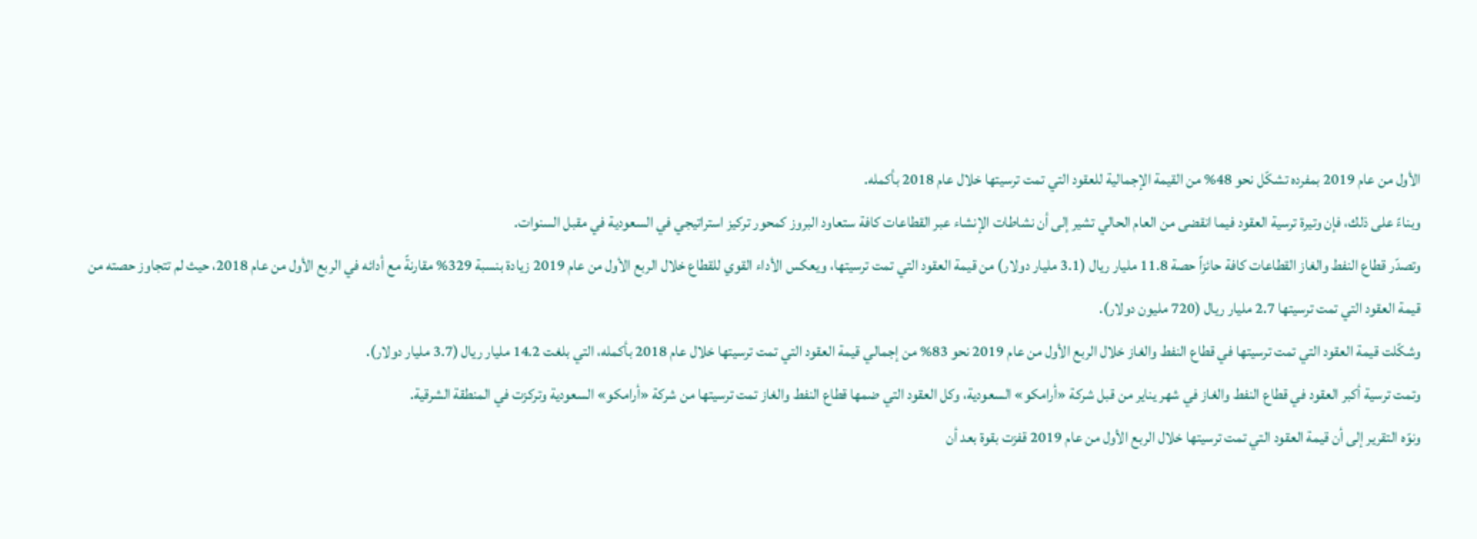الأول من عام 2019 بمفرده تشكّل نحو 48% من القيمة الإجمالية للعقود التي تمت ترسيتها خلال عام 2018 بأكمله.
وبناءً على ذلك، فإن وتيرة ترسية العقود فيما انقضى من العام الحالي تشير إلى أن نشاطات الإنشاء عبر القطاعات كافة ستعاود البروز كمحور تركيز استراتيجي في السعودية في مقبل السنوات.
وتصدّر قطاع النفط والغاز القطاعات كافة حائزاً حصة 11.8 مليار ريال (3.1 مليار دولار) من قيمة العقود التي تمت ترسيتها، ويعكس الأداء القوي للقطاع خلال الربع الأول من عام 2019 زيادة بنسبة 329% مقارنةً مع أدائه في الربع الأول من عام 2018، حيث لم تتجاوز حصته من قيمة العقود التي تمت ترسيتها 2.7 مليار ريال (720 مليون دولار).
وشكّلت قيمة العقود التي تمت ترسيتها في قطاع النفط والغاز خلال الربع الأول من عام 2019 نحو 83% من إجمالي قيمة العقود التي تمت ترسيتها خلال عام 2018 بأكمله، التي بلغت 14.2 مليار ريال (3.7 مليار دولار).
وتمت ترسية أكبر العقود في قطاع النفط والغاز في شهر يناير من قبل شركة «أرامكو» السعودية، وكل العقود التي ضمها قطاع النفط والغاز تمت ترسيتها من شركة «أرامكو» السعودية وتركزت في المنطقة الشرقية.
ونوّه التقرير إلى أن قيمة العقود التي تمت ترسيتها خلال الربع الأول من عام 2019 قفزت بقوة بعد أن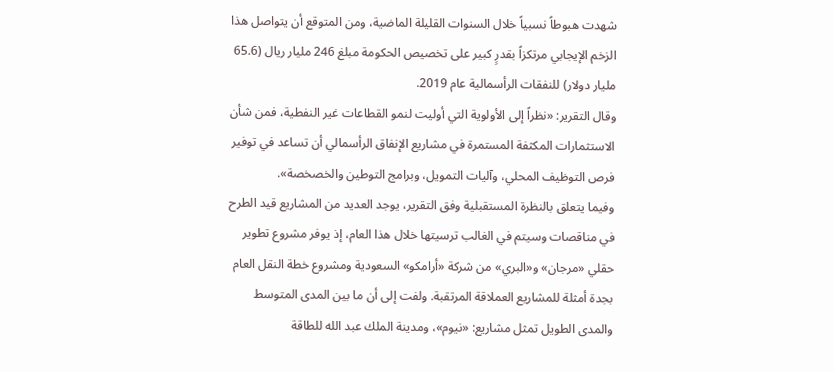شهدت هبوطاً نسبياً خلال السنوات القليلة الماضية، ومن المتوقع أن يتواصل هذا الزخم الإيجابي مرتكزاً بقدرٍ كبير على تخصيص الحكومة مبلغ 246 مليار ريال (65.6 مليار دولار) للنفقات الرأسمالية عام 2019.
وقال التقرير: «نظراً إلى الأولوية التي أوليت لنمو القطاعات غير النفطية، فمن شأن الاستثمارات المكثفة المستمرة في مشاريع الإنفاق الرأسمالي أن تساعد في توفير فرص التوظيف المحلي، وآليات التمويل، وبرامج التوطين والخصخصة».
وفيما يتعلق بالنظرة المستقبلية وفق التقرير، يوجد العديد من المشاريع قيد الطرح في مناقصات وسيتم في الغالب ترسيتها خلال هذا العام، إذ يوفر مشروع تطوير حقلي «مرجان» و«البري» من شركة «أرامكو» السعودية ومشروع خطة النقل العام بجدة أمثلة للمشاريع العملاقة المرتقبة. ولفت إلى أن ما بين المدى المتوسط والمدى الطويل تمثل مشاريع: «نيوم»، ومدينة الملك عبد الله للطاقة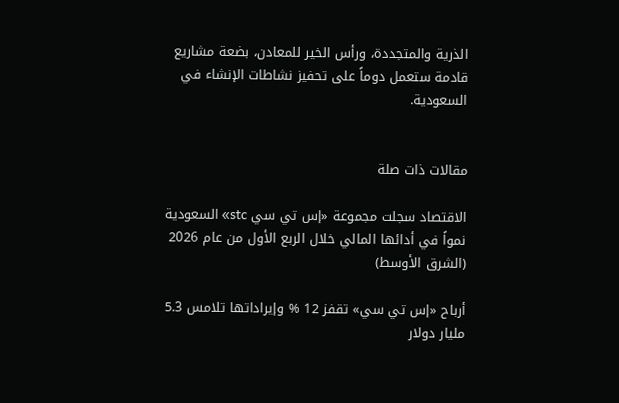الذرية والمتجددة، ورأس الخير للمعادن، بضعة مشاريع قادمة ستعمل دوماً على تحفيز نشاطات الإنشاء في السعودية.


مقالات ذات صلة

الاقتصاد سجلت مجموعة «إس تي سي stc» السعودية نمواً في أدائها المالي خلال الربع الأول من عام 2026 (الشرق الأوسط)

أرباح «إس تي سي» تقفز 12 % وإيراداتها تلامس 5.3 مليار دولار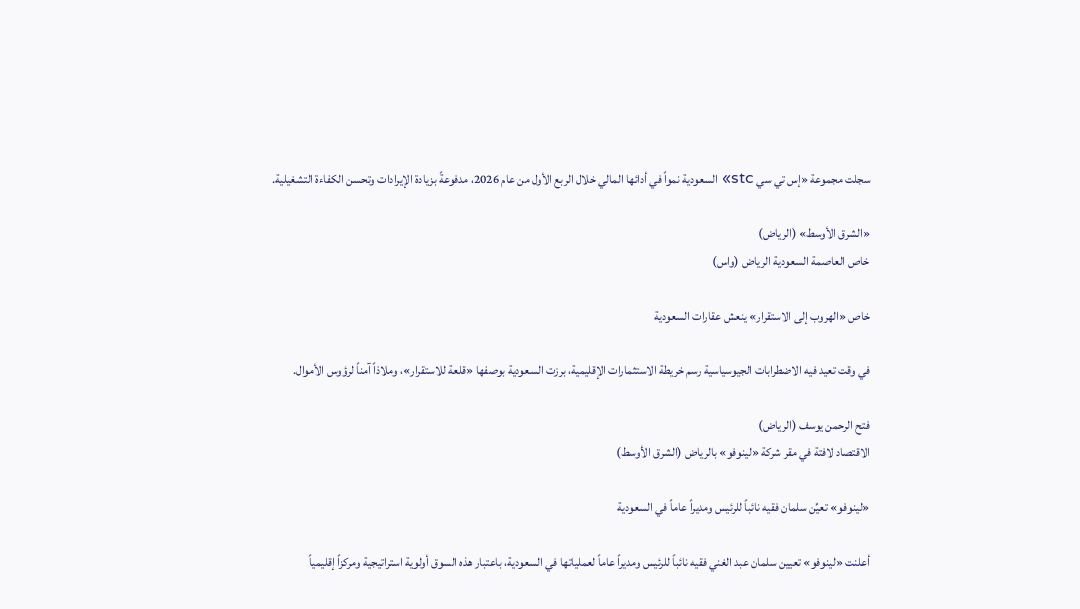سجلت مجموعة «إس تي سي stc» السعودية نمواً في أدائها المالي خلال الربع الأول من عام 2026، مدفوعةً بزيادة الإيرادات وتحسن الكفاءة التشغيلية.

«الشرق الأوسط» (الرياض)
خاص العاصمة السعودية الرياض (واس)

خاص «الهروب إلى الاستقرار» ينعش عقارات السعودية

في وقت تعيد فيه الاضطرابات الجيوسياسية رسم خريطة الاستثمارات الإقليمية، برزت السعودية بوصفها «قلعة للاستقرار»، وملاذاً آمناً لرؤوس الأموال.

فتح الرحمن يوسف (الرياض)
الاقتصاد لافتة في مقر شركة «لينوفو» بالرياض (الشرق الأوسط)

«لينوفو» تعيِّن سلمان فقيه نائباً للرئيس ومديراً عاماً في السعودية

أعلنت «لينوفو» تعيين سلمان عبد الغني فقيه نائباً للرئيس ومديراً عاماً لعملياتها في السعودية، باعتبار هذه السوق أولوية استراتيجية ومركزاً إقليمياً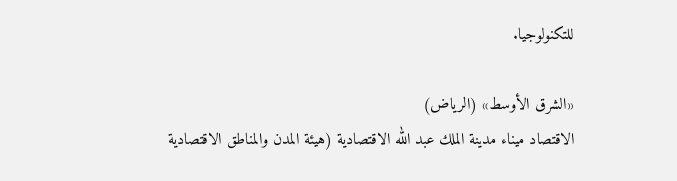للتكنولوجيا.

«الشرق الأوسط» (الرياض)
الاقتصاد ميناء مدينة الملك عبد الله الاقتصادية (هيئة المدن والمناطق الاقتصادية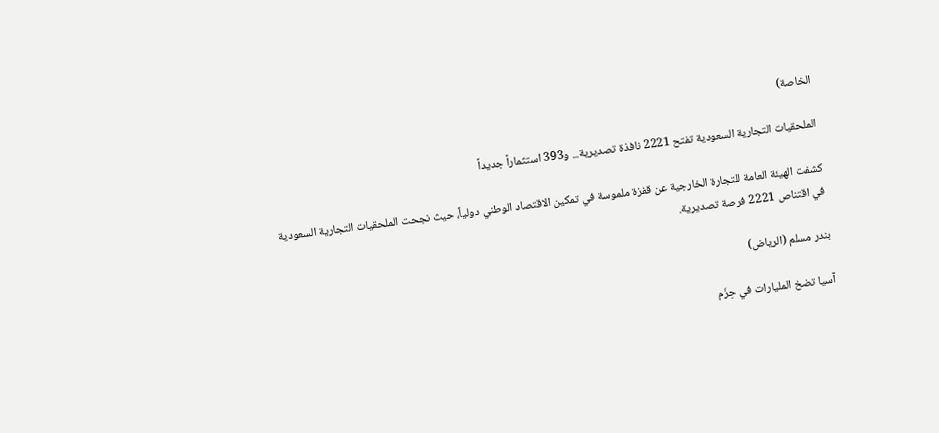الخاصة)

الملحقيات التجارية السعودية تفتح 2221 نافذة تصديرية... و393 استثماراً جديداً

كشفت الهيئة العامة للتجارة الخارجية عن قفزة ملموسة في تمكين الاقتصاد الوطني دولياً، حيث نجحت الملحقيات التجارية السعودية في اقتناص 2221 فرصة تصديرية.

بندر مسلم (الرياض)

آسيا تضخ المليارات في حِزَم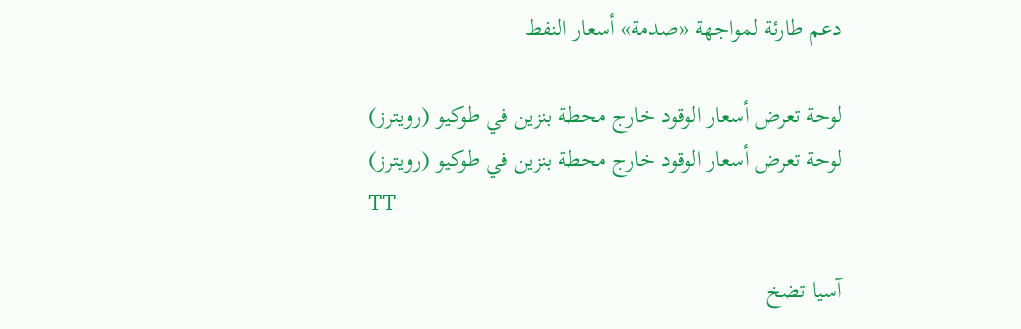دعم طارئة لمواجهة «صدمة» أسعار النفط

لوحة تعرض أسعار الوقود خارج محطة بنزين في طوكيو (رويترز)
لوحة تعرض أسعار الوقود خارج محطة بنزين في طوكيو (رويترز)
TT

آسيا تضخ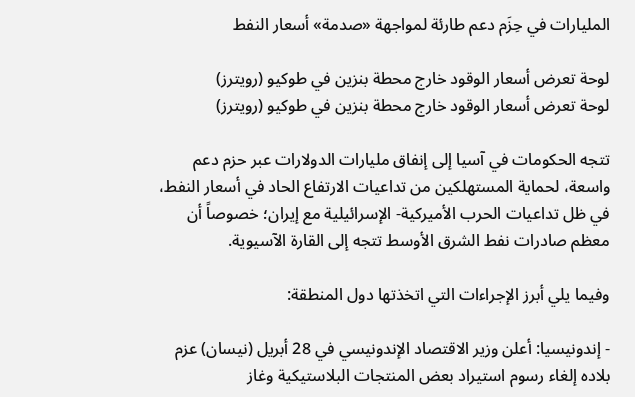المليارات في حِزَم دعم طارئة لمواجهة «صدمة» أسعار النفط

لوحة تعرض أسعار الوقود خارج محطة بنزين في طوكيو (رويترز)
لوحة تعرض أسعار الوقود خارج محطة بنزين في طوكيو (رويترز)

تتجه الحكومات في آسيا إلى إنفاق مليارات الدولارات عبر حزم دعم واسعة، لحماية المستهلكين من تداعيات الارتفاع الحاد في أسعار النفط، في ظل تداعيات الحرب الأميركية- الإسرائيلية مع إيران؛ خصوصاً أن معظم صادرات نفط الشرق الأوسط تتجه إلى القارة الآسيوية.

وفيما يلي أبرز الإجراءات التي اتخذتها دول المنطقة:

- إندونيسيا: أعلن وزير الاقتصاد الإندونيسي في 28 أبريل (نيسان) عزم بلاده إلغاء رسوم استيراد بعض المنتجات البلاستيكية وغاز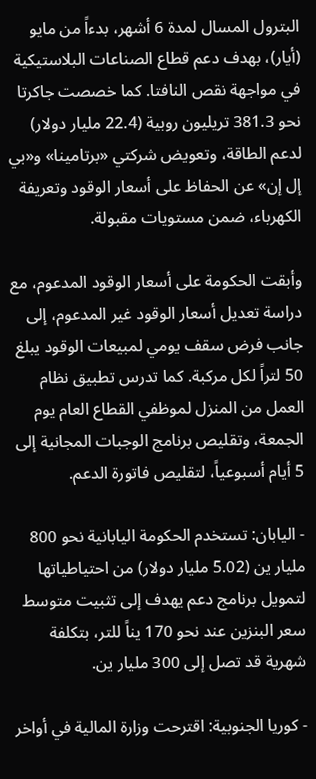البترول المسال لمدة 6 أشهر، بدءاً من مايو (أيار)، بهدف دعم قطاع الصناعات البلاستيكية في مواجهة نقص النافتا. كما خصصت جاكرتا نحو 381.3 تريليون روبية (22.4 مليار دولار) لدعم الطاقة، وتعويض شركتي «برتامينا» و«بي إل إن» عن الحفاظ على أسعار الوقود وتعريفة الكهرباء، ضمن مستويات مقبولة.

وأبقت الحكومة على أسعار الوقود المدعوم، مع دراسة تعديل أسعار الوقود غير المدعوم، إلى جانب فرض سقف يومي لمبيعات الوقود يبلغ 50 لتراً لكل مركبة. كما تدرس تطبيق نظام العمل من المنزل لموظفي القطاع العام يوم الجمعة، وتقليص برنامج الوجبات المجانية إلى 5 أيام أسبوعياً، لتقليص فاتورة الدعم.

- اليابان: تستخدم الحكومة اليابانية نحو 800 مليار ين (5.02 مليار دولار) من احتياطياتها لتمويل برنامج دعم يهدف إلى تثبيت متوسط سعر البنزين عند نحو 170 يناً للتر، بتكلفة شهرية قد تصل إلى 300 مليار ين.

- كوريا الجنوبية: اقترحت وزارة المالية في أواخر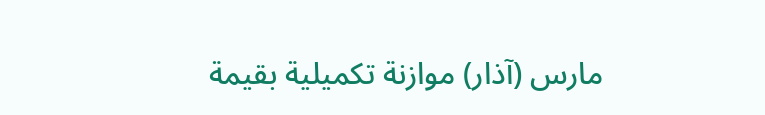مارس (آذار) موازنة تكميلية بقيمة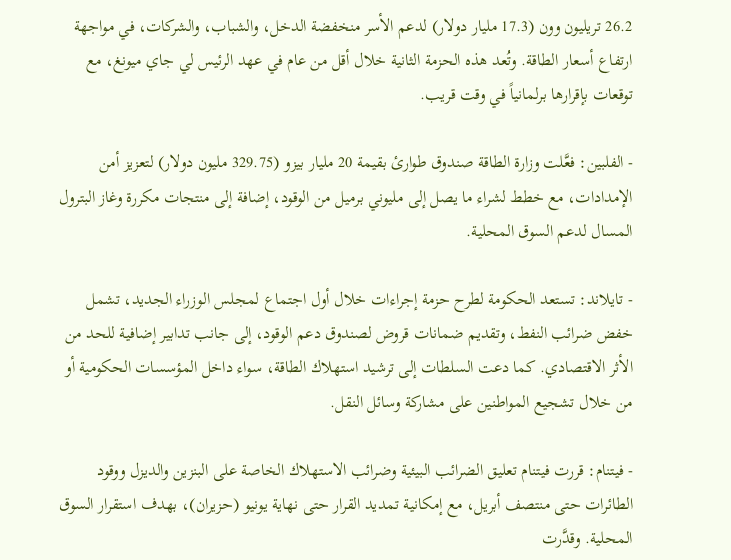26.2 تريليون وون (17.3 مليار دولار) لدعم الأسر منخفضة الدخل، والشباب، والشركات، في مواجهة ارتفاع أسعار الطاقة. وتُعد هذه الحزمة الثانية خلال أقل من عام في عهد الرئيس لي جاي ميونغ، مع توقعات بإقرارها برلمانياً في وقت قريب.

- الفلبين: فعَّلت وزارة الطاقة صندوق طوارئ بقيمة 20 مليار بيزو (329.75 مليون دولار) لتعزيز أمن الإمدادات، مع خطط لشراء ما يصل إلى مليوني برميل من الوقود، إضافة إلى منتجات مكررة وغاز البترول المسال لدعم السوق المحلية.

- تايلاند: تستعد الحكومة لطرح حزمة إجراءات خلال أول اجتماع لمجلس الوزراء الجديد، تشمل خفض ضرائب النفط، وتقديم ضمانات قروض لصندوق دعم الوقود، إلى جانب تدابير إضافية للحد من الأثر الاقتصادي. كما دعت السلطات إلى ترشيد استهلاك الطاقة، سواء داخل المؤسسات الحكومية أو من خلال تشجيع المواطنين على مشاركة وسائل النقل.

- فيتنام: قررت فيتنام تعليق الضرائب البيئية وضرائب الاستهلاك الخاصة على البنزين والديزل ووقود الطائرات حتى منتصف أبريل، مع إمكانية تمديد القرار حتى نهاية يونيو (حزيران)، بهدف استقرار السوق المحلية. وقدَّرت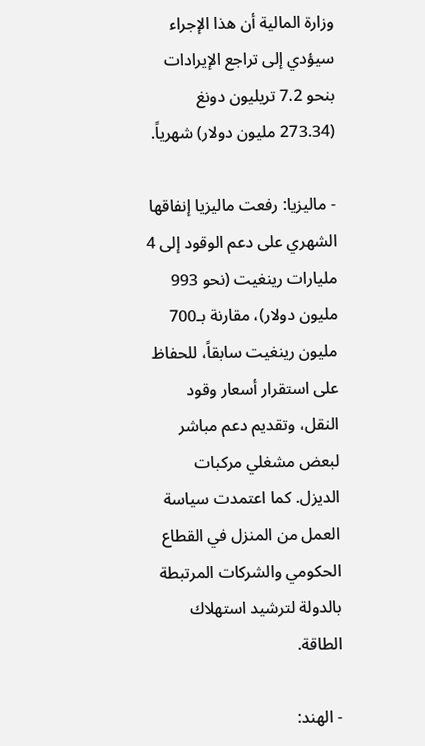وزارة المالية أن هذا الإجراء سيؤدي إلى تراجع الإيرادات بنحو 7.2 تريليون دونغ (273.34 مليون دولار) شهرياً.

- ماليزيا: رفعت ماليزيا إنفاقها الشهري على دعم الوقود إلى 4 مليارات رينغيت (نحو 993 مليون دولار)، مقارنة بـ700 مليون رينغيت سابقاً، للحفاظ على استقرار أسعار وقود النقل، وتقديم دعم مباشر لبعض مشغلي مركبات الديزل. كما اعتمدت سياسة العمل من المنزل في القطاع الحكومي والشركات المرتبطة بالدولة لترشيد استهلاك الطاقة.

- الهند: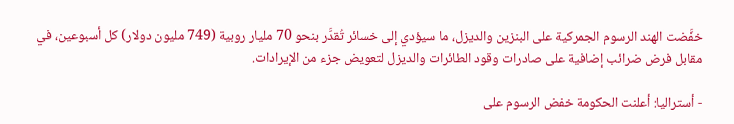خفَّضت الهند الرسوم الجمركية على البنزين والديزل، ما سيؤدي إلى خسائر تُقدَّر بنحو 70 مليار روبية (749 مليون دولار) كل أسبوعين، في مقابل فرض ضرائب إضافية على صادرات وقود الطائرات والديزل لتعويض جزء من الإيرادات.

- أستراليا: أعلنت الحكومة خفض الرسوم على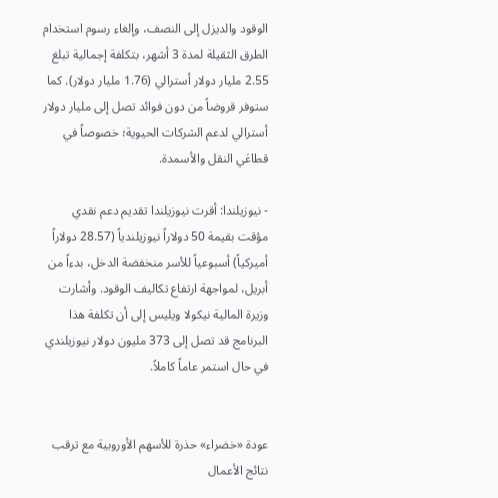الوقود والديزل إلى النصف، وإلغاء رسوم استخدام الطرق الثقيلة لمدة 3 أشهر، بتكلفة إجمالية تبلغ 2.55 مليار دولار أسترالي (1.76 مليار دولار). كما ستوفر قروضاً من دون فوائد تصل إلى مليار دولار أسترالي لدعم الشركات الحيوية؛ خصوصاً في قطاعَي النقل والأسمدة.

- نيوزيلندا: أقرت نيوزيلندا تقديم دعم نقدي مؤقت بقيمة 50 دولاراً نيوزيلندياً (28.57 دولاراً أميركياً) أسبوعياً للأسر منخفضة الدخل، بدءاً من أبريل، لمواجهة ارتفاع تكاليف الوقود. وأشارت وزيرة المالية نيكولا ويليس إلى أن تكلفة هذا البرنامج قد تصل إلى 373 مليون دولار نيوزيلندي في حال استمر عاماً كاملاً.


عودة «خضراء» حذرة للأسهم الأوروبية مع ترقب نتائج الأعمال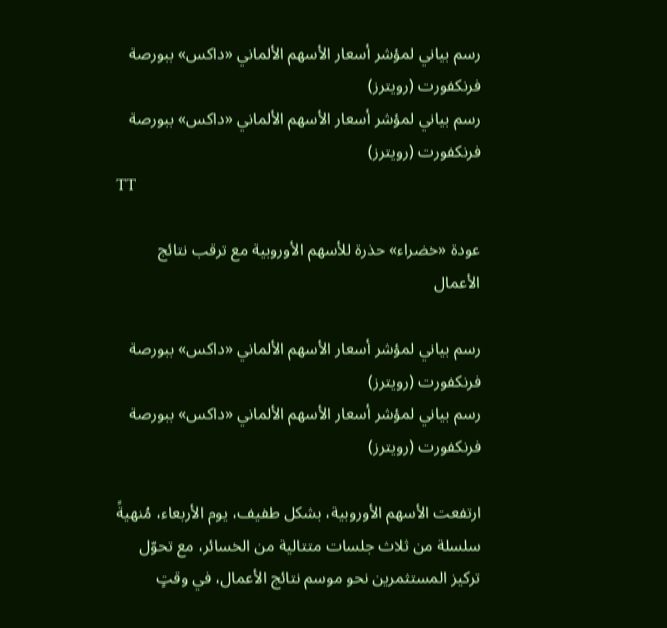رسم بياني لمؤشر أسعار الأسهم الألماني «داكس» ببورصة فرنكفورت (رويترز)
رسم بياني لمؤشر أسعار الأسهم الألماني «داكس» ببورصة فرنكفورت (رويترز)
TT

عودة «خضراء» حذرة للأسهم الأوروبية مع ترقب نتائج الأعمال

رسم بياني لمؤشر أسعار الأسهم الألماني «داكس» ببورصة فرنكفورت (رويترز)
رسم بياني لمؤشر أسعار الأسهم الألماني «داكس» ببورصة فرنكفورت (رويترز)

ارتفعت الأسهم الأوروبية، بشكل طفيف، يوم الأربعاء، مُنهيةً سلسلة من ثلاث جلسات متتالية من الخسائر، مع تحوّل تركيز المستثمرين نحو موسم نتائج الأعمال، في وقتٍ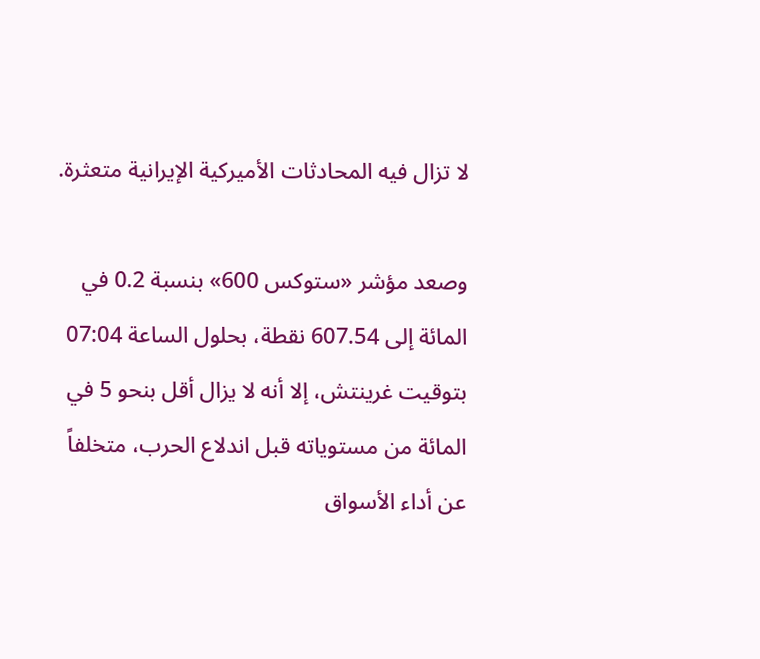لا تزال فيه المحادثات الأميركية الإيرانية متعثرة.

وصعد مؤشر «ستوكس 600» بنسبة 0.2 في المائة إلى 607.54 نقطة، بحلول الساعة 07:04 بتوقيت غرينتش، إلا أنه لا يزال أقل بنحو 5 في المائة من مستوياته قبل اندلاع الحرب، متخلفاً عن أداء الأسواق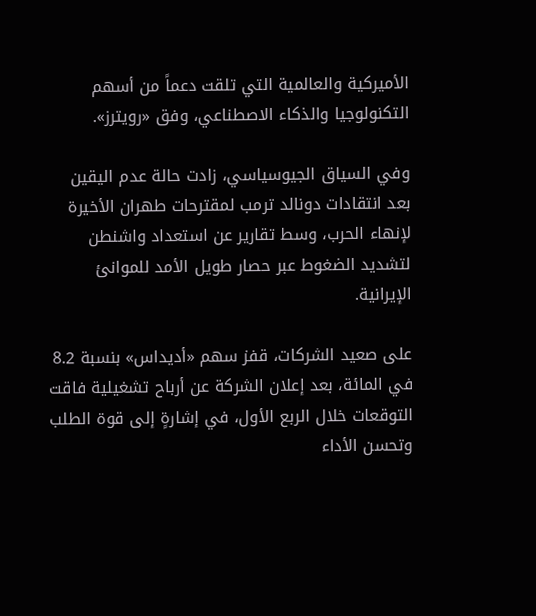الأميركية والعالمية التي تلقت دعماً من أسهم التكنولوجيا والذكاء الاصطناعي، وفق «رويترز».

وفي السياق الجيوسياسي، زادت حالة عدم اليقين بعد انتقادات دونالد ترمب لمقترحات طهران الأخيرة لإنهاء الحرب، وسط تقارير عن استعداد واشنطن لتشديد الضغوط عبر حصار طويل الأمد للموانئ الإيرانية.

على صعيد الشركات، قفز سهم «أديداس» بنسبة 8.2 في المائة، بعد إعلان الشركة عن أرباح تشغيلية فاقت التوقعات خلال الربع الأول، في إشارةٍ إلى قوة الطلب وتحسن الأداء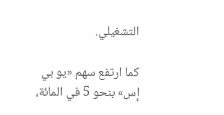التشغيلي.

كما ارتفع سهم «يو بي إس» بنحو 5 في المائة،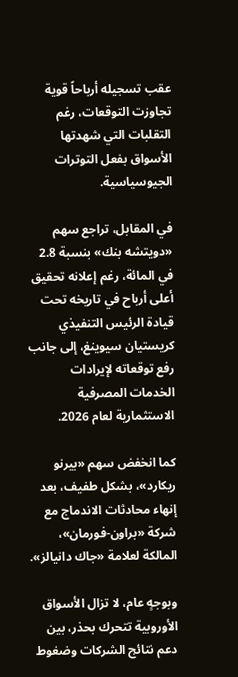عقب تسجيله أرباحاً قوية تجاوزت التوقعات، رغم التقلبات التي شهدتها الأسواق بفعل التوترات الجيوسياسية.

في المقابل، تراجع سهم «دويتشه بنك» بنسبة 2.8 في المائة، رغم إعلانه تحقيق أعلى أرباح في تاريخه تحت قيادة الرئيس التنفيذي كريستيان سيوينغ، إلى جانب رفع توقعاته لإيرادات الخدمات المصرفية الاستثمارية لعام 2026.

كما انخفض سهم «بيرنو ريكارد»، بشكل طفيف، بعد إنهاء محادثات الاندماج مع شركة «براون-فورمان»، المالكة لعلامة «جاك دانيالز».

وبوجهٍ عام، لا تزال الأسواق الأوروبية تتحرك بحذر، بين دعم نتائج الشركات وضغوط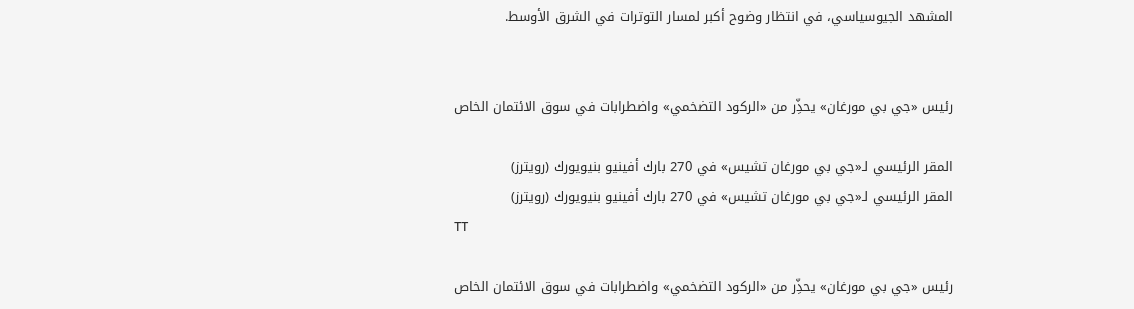المشهد الجيوسياسي، في انتظار وضوح أكبر لمسار التوترات في الشرق الأوسط.


رئيس «جي بي مورغان» يحذِّر من «الركود التضخمي» واضطرابات في سوق الائتمان الخاص

المقر الرئيسي لـ«جي بي مورغان تشيس» في 270 بارك أفينيو بنيويورك (رويترز)
المقر الرئيسي لـ«جي بي مورغان تشيس» في 270 بارك أفينيو بنيويورك (رويترز)
TT

رئيس «جي بي مورغان» يحذِّر من «الركود التضخمي» واضطرابات في سوق الائتمان الخاص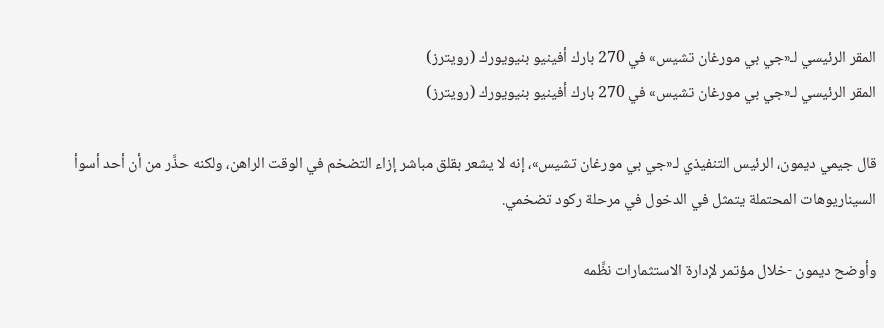المقر الرئيسي لـ«جي بي مورغان تشيس» في 270 بارك أفينيو بنيويورك (رويترز)
المقر الرئيسي لـ«جي بي مورغان تشيس» في 270 بارك أفينيو بنيويورك (رويترز)

قال جيمي ديمون، الرئيس التنفيذي لـ«جي بي مورغان تشيس»، إنه لا يشعر بقلق مباشر إزاء التضخم في الوقت الراهن، ولكنه حذَّر من أن أحد أسوأ السيناريوهات المحتملة يتمثل في الدخول في مرحلة ركود تضخمي.

وأوضح ديمون -خلال مؤتمر لإدارة الاستثمارات نظَّمه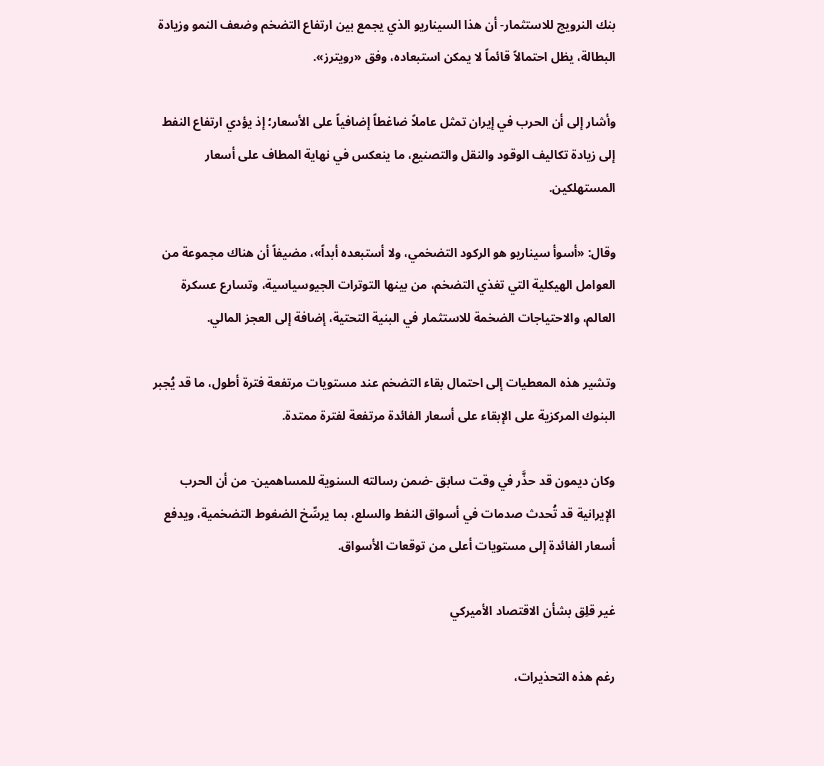بنك النرويج للاستثمار- أن هذا السيناريو الذي يجمع بين ارتفاع التضخم وضعف النمو وزيادة البطالة، يظل احتمالاً قائماً لا يمكن استبعاده، وفق «رويترز».

وأشار إلى أن الحرب في إيران تمثل عاملاً ضاغطاً إضافياً على الأسعار؛ إذ يؤدي ارتفاع النفط إلى زيادة تكاليف الوقود والنقل والتصنيع، ما ينعكس في نهاية المطاف على أسعار المستهلكين.

وقال: «أسوأ سيناريو هو الركود التضخمي، ولا أستبعده أبداً»، مضيفاً أن هناك مجموعة من العوامل الهيكلية التي تغذي التضخم، من بينها التوترات الجيوسياسية، وتسارع عسكرة العالم، والاحتياجات الضخمة للاستثمار في البنية التحتية، إضافة إلى العجز المالي.

وتشير هذه المعطيات إلى احتمال بقاء التضخم عند مستويات مرتفعة فترة أطول، ما قد يُجبر البنوك المركزية على الإبقاء على أسعار الفائدة مرتفعة لفترة ممتدة.

وكان ديمون قد حذَّر في وقت سابق -ضمن رسالته السنوية للمساهمين- من أن الحرب الإيرانية قد تُحدث صدمات في أسواق النفط والسلع، بما يرسِّخ الضغوط التضخمية، ويدفع أسعار الفائدة إلى مستويات أعلى من توقعات الأسواق.

غير قلِق بشأن الاقتصاد الأميركي

رغم هذه التحذيرات،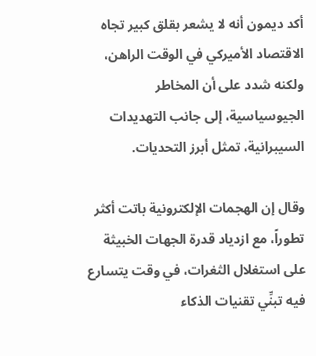أكد ديمون أنه لا يشعر بقلق كبير تجاه الاقتصاد الأميركي في الوقت الراهن، ولكنه شدد على أن المخاطر الجيوسياسية، إلى جانب التهديدات السيبرانية، تمثل أبرز التحديات.

وقال إن الهجمات الإلكترونية باتت أكثر تطوراً، مع ازدياد قدرة الجهات الخبيثة على استغلال الثغرات، في وقت يتسارع فيه تبنِّي تقنيات الذكاء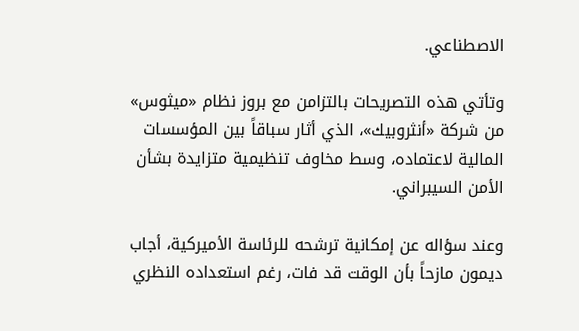الاصطناعي.

وتأتي هذه التصريحات بالتزامن مع بروز نظام «ميثوس» من شركة «أنثروبيك»، الذي أثار سباقاً بين المؤسسات المالية لاعتماده، وسط مخاوف تنظيمية متزايدة بشأن الأمن السيبراني.

وعند سؤاله عن إمكانية ترشحه للرئاسة الأميركية، أجاب ديمون مازحاً بأن الوقت قد فات، رغم استعداده النظري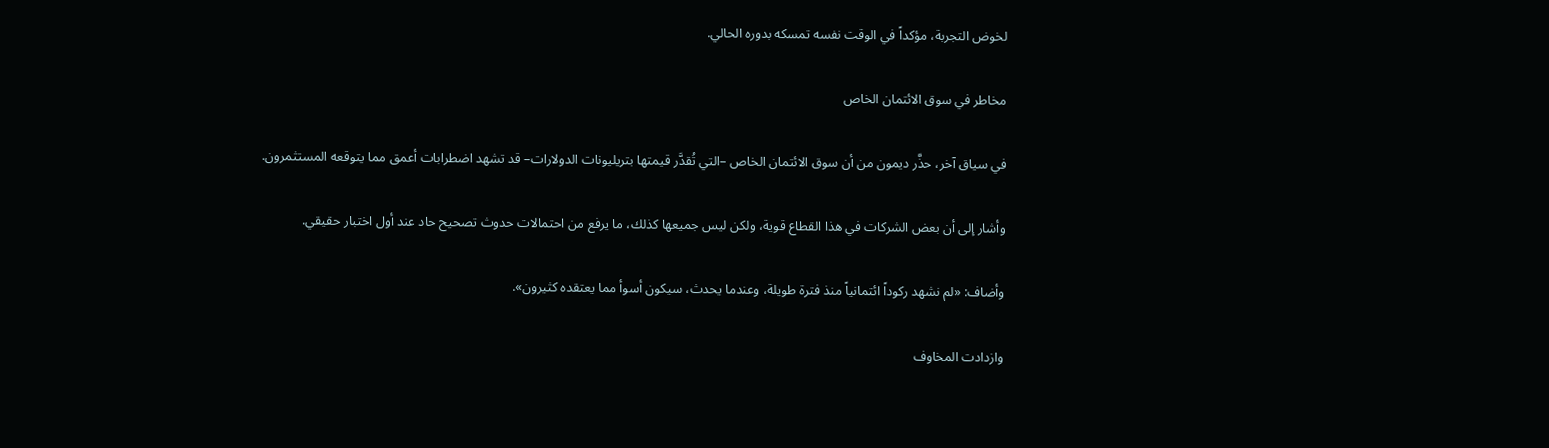لخوض التجربة، مؤكداً في الوقت نفسه تمسكه بدوره الحالي.

مخاطر في سوق الائتمان الخاص

في سياق آخر، حذَّر ديمون من أن سوق الائتمان الخاص –التي تُقدَّر قيمتها بتريليونات الدولارات– قد تشهد اضطرابات أعمق مما يتوقعه المستثمرون.

وأشار إلى أن بعض الشركات في هذا القطاع قوية، ولكن ليس جميعها كذلك، ما يرفع من احتمالات حدوث تصحيح حاد عند أول اختبار حقيقي.

وأضاف: «لم نشهد ركوداً ائتمانياً منذ فترة طويلة، وعندما يحدث، سيكون أسوأ مما يعتقده كثيرون».

وازدادت المخاوف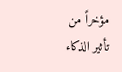مؤخراً من تأثير الذكاء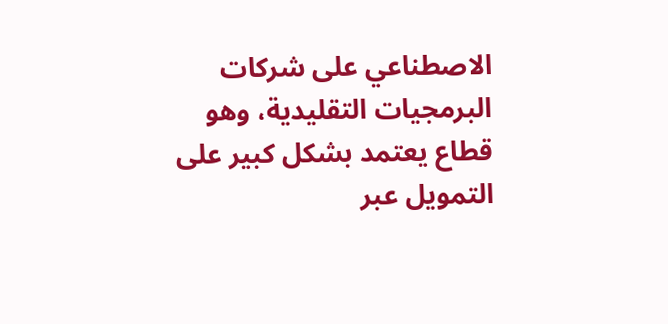الاصطناعي على شركات البرمجيات التقليدية، وهو قطاع يعتمد بشكل كبير على التمويل عبر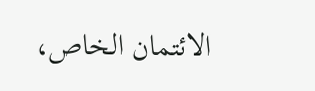الائتمان الخاص،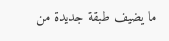ما يضيف طبقة جديدة من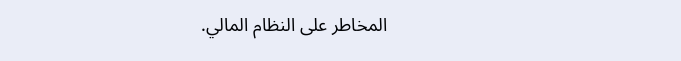المخاطر على النظام المالي.